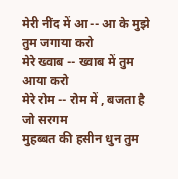मेरी नींद में आ -- आ के मुझे तुम जगाया करो
मेरे ख्वाब -- ख्वाब में तुम आया करो
मेरे रोम -- रोम में , बजता है जो सरगम
मुहब्बत की हसीन धुन तुम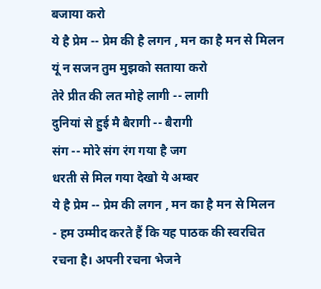बजाया करो
ये है प्रेम -- प्रेम की है लगन , मन का है मन से मिलन
यूं न सजन तुम मुझको सताया करो
तेरे प्रीत की लत मोहे लागी -- लागी
दुनियां से हुई मै बैरागी -- बैरागी
संग -- मोरे संग रंग गया है जग
धरती से मिल गया देखो ये अम्बर
ये है प्रेम -- प्रेम की लगन , मन का है मन से मिलन
- हम उम्मीद करते हैं कि यह पाठक की स्वरचित रचना है। अपनी रचना भेजने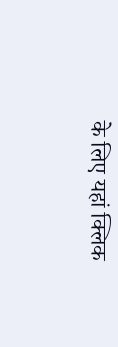के लिए यहां क्लिक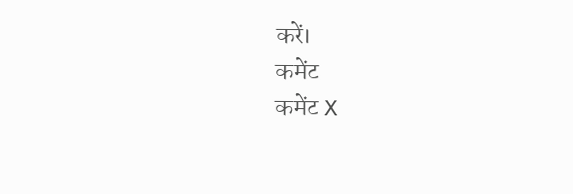करें।
कमेंट
कमेंट X